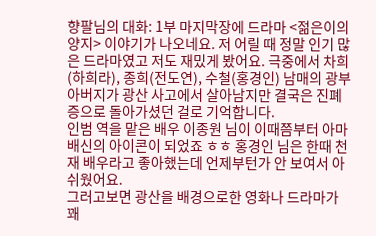향팔님의 대화: 1부 마지막장에 드라마 <젊은이의 양지> 이야기가 나오네요. 저 어릴 때 정말 인기 많은 드라마였고 저도 재밌게 봤어요. 극중에서 차희(하희라), 종희(전도연), 수철(홍경인) 남매의 광부 아버지가 광산 사고에서 살아남지만 결국은 진폐증으로 돌아가셨던 걸로 기억합니다.
인범 역을 맡은 배우 이종원 님이 이때쯤부터 아마 배신의 아이콘이 되었죠 ㅎㅎ 홍경인 님은 한때 천재 배우라고 좋아했는데 언제부턴가 안 보여서 아쉬웠어요.
그러고보면 광산을 배경으로한 영화나 드라마가 꽤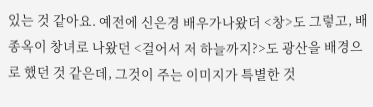있는 것 같아요. 예전에 신은경 배우가나왔더 <창>도 그렇고, 배종옥이 창녀로 나왔던 <걸어서 저 하늘까지?>도 광산을 배경으로 했던 것 같은데, 그것이 주는 이미지가 특별한 것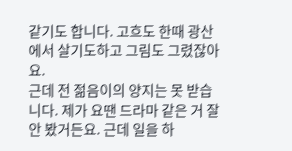같기도 합니다. 고흐도 한때 광산에서 살기도하고 그림도 그렸잖아요.
근데 전 젊음이의 양지는 못 받습니다. 제가 요땐 드라마 같은 거 잘 안 봤거든요. 근데 일을 하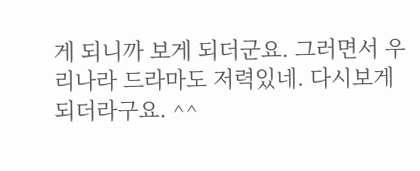게 되니까 보게 되더군요. 그러면서 우리나라 드라마도 저력있네. 다시보게 되더라구요. ^^